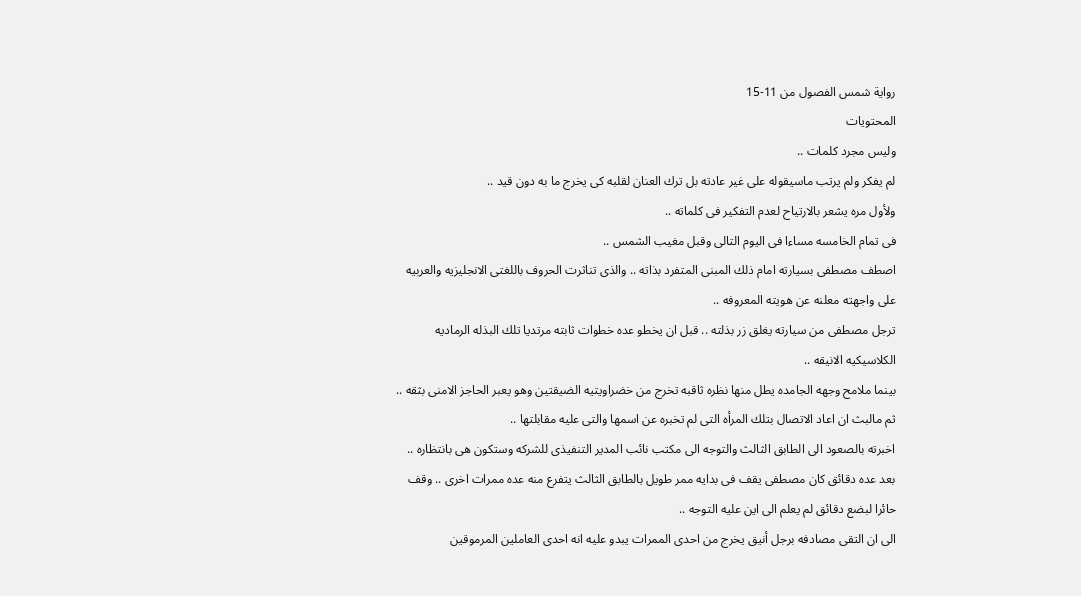رواية شمس الفصول من 11-15
المحتويات
وليس مجرد كلمات ..
لم يفكر ولم يرتب ماسيقوله على غير عادته بل ترك العنان لقلبه كى يخرج ما به دون قيد ..
ولأول مره يشعر بالارتياح لعدم التفكير فى كلماته ..
فى تمام الخامسه مساءا فى اليوم التالى وقبل مغيب الشمس ..
اصطف مصطفى بسيارته امام ذلك المبنى المتفرد بذاته .. والذى تناثرت الحروف باللغتى الانجليزيه والعربيه على واجهته معلنه عن هويته المعروفه ..
ترجل مصطفى من سيارته يغلق زر بذلته .. قبل ان يخطو عده خطوات ثابته مرتديا تلك البذله الرماديه الكلاسيكيه الانيقه ..
بينما ملامح وجهه الجامده يطل منها نظره ثاقبه تخرج من خضراويتيه الضيقتين وهو يعبر الحاجز الامنى بثقه ..
ثم مالبث ان اعاد الاتصال بتلك المرأه التى لم تخبره عن اسمها والتى عليه مقابلتها ..
اخبرته بالصعود الى الطابق الثالث والتوجه الى مكتب نائب المدير التنفيذى للشركه وستكون هى بانتظاره ..
بعد عده دقائق كان مصطفى يقف فى بدايه ممر طويل بالطابق الثالث يتفرع منه عده ممرات اخرى .. وقف حائرا لبضع دقائق لم يعلم الى اين عليه التوجه ..
الى ان التقى مصادفه برجل أنيق يخرج من احدى الممرات يبدو عليه انه احدى العاملين المرموقين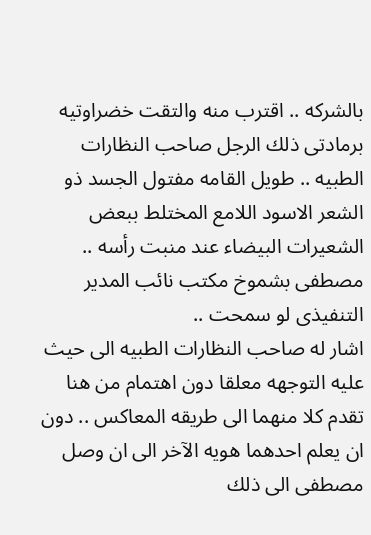بالشركه .. اقترب منه والتقت خضراوتيه برمادتى ذلك الرجل صاحب النظارات الطبيه .. طويل القامه مفتول الجسد ذو الشعر الاسود اللامع المختلط ببعض الشعيرات البيضاء عند منبت رأسه ..
مصطفى بشموخ مكتب نائب المدير التنفيذى لو سمحت ..
اشار له صاحب النظارات الطبيه الى حيث عليه التوجهه معلقا دون اهتمام من هنا
تقدم كلا منهما الى طريقه المعاكس .. دون ان يعلم احدهما هويه الآخر الى ان وصل مصطفى الى ذلك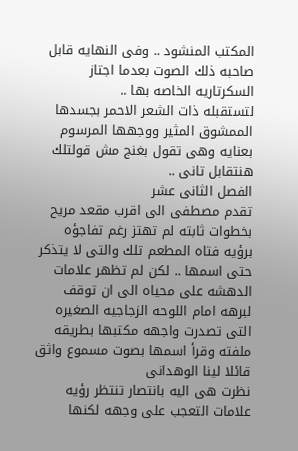المكتب المنشود .. وفى النهايه قابل صاحبه ذلك الصوت بعدما اجتاز السكرتاريه الخاصه بها ..
لتستقبله ذات الشعر الاحمر بجسدها الممشوق المثير ووجهها المرسوم بعنايه وهى تقول بغنج مش قولتلك هنتقابل تانى ..
الفصل الثانى عشر
تقدم مصطفى الى اقرب مقعد مريح بخطوات ثابته لم تهتز رغم تفاجؤه برؤيه فتاه المطعم تلك والتى لا يتذكر حتى اسمها .. لكن لم تظهر علامات الدهشه على محياه الى ان توقف لبرهه امام اللوحه الزجاجيه الصغيره التى تصدرت واجهه مكتبها بطريقه ملفته وقرأ اسمها بصوت مسموع واثق قائلا لينا الوهدانى
نظرت هى اليه بانتصار تنتظر رؤيه علامات التعجب على وجهه لكنها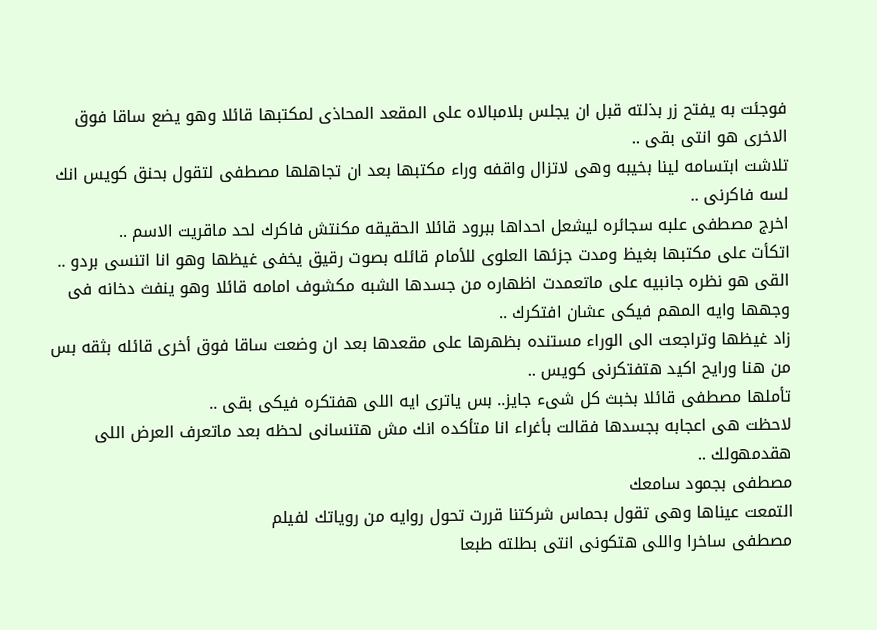فوجئت به يفتح زر بذلته قبل ان يجلس بلامبالاه على المقعد المحاذى لمكتبها قائلا وهو يضع ساقا فوق الاخرى هو انتى بقى ..
تلاشت ابتسامه لينا بخيبه وهى لاتزال واقفه وراء مكتبها بعد ان تجاهلها مصطفى لتقول بحنق كويس انك لسه فاكرنى ..
اخرج مصطفى علبه سجائره ليشعل احداها ببرود قائلا الحقيقه مكنتش فاكرك لحد ماقريت الاسم ..
اتكأت على مكتبها بغيظ ومدت جزئها العلوى للأمام قائله بصوت رقيق يخفى غيظها وهو انا اتنسى بردو ..
القى هو نظره جانبيه على ماتعمدت اظهاره من جسدها الشبه مكشوف امامه قائلا وهو ينفث دخانه فى وجهها وايه المهم فيكى عشان افتكرك ..
زاد غيظها وتراجعت الى الوراء مستنده بظهرها على مقعدها بعد ان وضعت ساقا فوق أخرى قائله بثقه بس من هنا ورايح اكيد هتفتكرنى كويس ..
تأملها مصطفى قائلا بخبث كل شىء جايز.. بس ياترى ايه اللى هفتكره فيكى بقى ..
لاحظت هى اعجابه بجسدها فقالت بأغراء انا متأكده انك مش هتنسانى لحظه بعد ماتعرف العرض اللى هقدمهولك ..
مصطفى بجمود سامعك
التمعت عيناها وهى تقول بحماس شركتنا قررت تحول روايه من روياتك لفيلم
مصطفى ساخرا واللى هتكونى انتى بطلته طبعا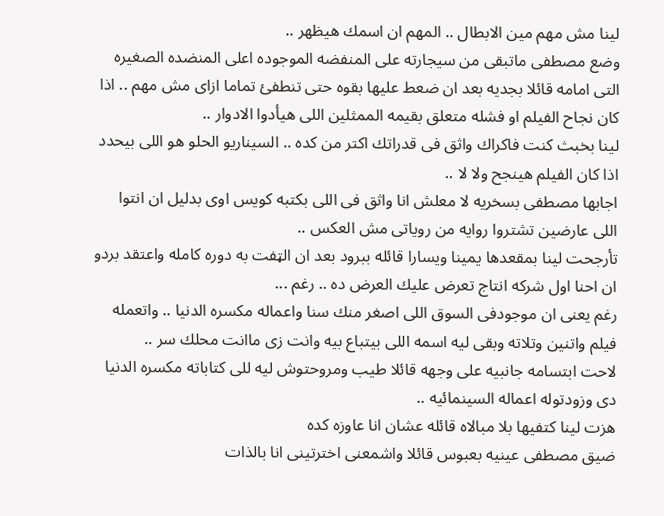لينا مش مهم مين الابطال .. المهم ان اسمك هيظهر ..
وضع مصطفى ماتبقى من سيجارته على المنفضه الموجوده اعلى المنضده الصغيره التى امامه قائلا بجديه بعد ان ضعط عليها بقوه حتى تنطفئ تماما ازاى مش مهم .. اذا كان نجاح الفيلم او فشله متعلق بقيمه الممثلين اللى هيأدوا الادوار ..
لينا بخبث كنت فاكراك واثق فى قدراتك اكتر من كده .. السيناريو الحلو هو اللى بيحدد اذا كان الفيلم هينجح ولا لا ..
اجابها مصطفى بسخريه لا معلش انا واثق فى اللى بكتبه كويس اوى بدليل ان انتوا اللى عارضين تشتروا روايه من روياتى مش العكس ..
تأرجحت لينا بمقعدها يمينا ويسارا قائله ببرود بعد ان الټفت به دوره كامله واعتقد بردو ان احنا اول شركه انتاج تعرض عليك العرض ده .. رغم ...
رغم يعنى ان موجودفى السوق اللى اصغر منك سنا واعماله مكسره الدنيا .. واتعمله فيلم واتنين وتلاته وبقى ليه اسمه اللى بيتباع بيه وانت زى ماانت محلك سر ..
لاحت ابتسامه جانبيه على وجهه قائلا طيب ومروحتوش ليه للى كتاباته مكسره الدنيا دى وزودتوله اعماله السينمائيه ..
هزت لينا كتفيها بلا مبالاه قائله عشان انا عاوزه كده
ضيق مصطفى عينيه بعبوس قائلا واشمعنى اخترتينى انا بالذات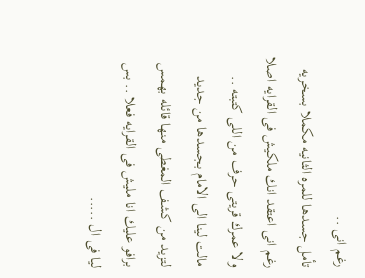رغم انى ..
تأمل جسدها للمره الثانيه مكملا بسخريه رغم انى اعتقد انك ملكيش فى القرايه اصلا ولا عمرك قريتى حرف من اللى كتبته ..
مالت لينا الى الامام بجسدها من جديد لتزيد من كشف المغطى منها قائله بهمس برافو عليك انا مليش فى القرايه فعلا .. بس ليا فى ال .....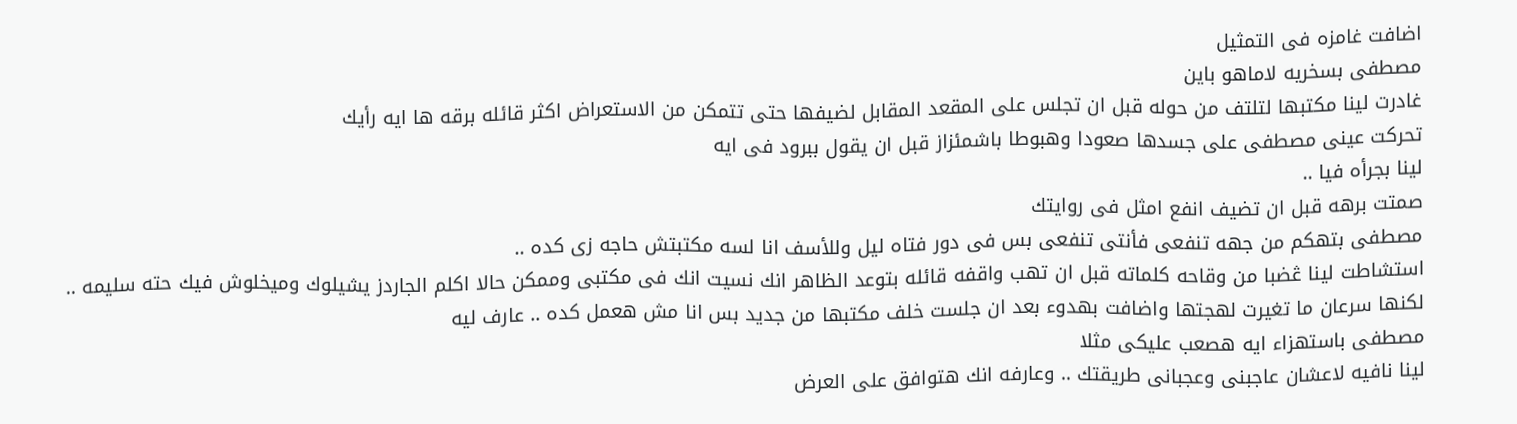اضافت غامزه فى التمثيل
مصطفى بسخريه لاماهو باين
غادرت لينا مكتبها لتلتف من حوله قبل ان تجلس على المقعد المقابل لضيفها حتى تتمكن من الاستعراض اكثر قائله برقه ها ايه رأيك
تحركت عينى مصطفى على جسدها صعودا وهبوطا باشمئزاز قبل ان يقول ببرود فى ايه
لينا بجرأه فيا ..
صمتت برهه قبل ان تضيف انفع امثل فى روايتك
مصطفى بتهكم من جهه تنفعى فأنتى تنفعى بس فى دور فتاه ليل وللأسف انا لسه مكتبتش حاجه زى كده ..
استشاطت لينا ڠضبا من وقاحه كلماته قبل ان تهب واقفه قائله بتوعد الظاهر انك نسيت انك فى مكتبى وممكن حالا اكلم الجاردز يشيلوك وميخلوش فيك حته سليمه ..
لكنها سرعان ما تغيرت لهجتها واضافت بهدوء بعد ان جلست خلف مكتبها من جديد بس انا مش هعمل كده .. عارف ليه
مصطفى باستهزاء ايه هصعب عليكى مثلا
لينا نافيه لاعشان عاجبنى وعجبانى طريقتك .. وعارفه انك هتوافق على العرض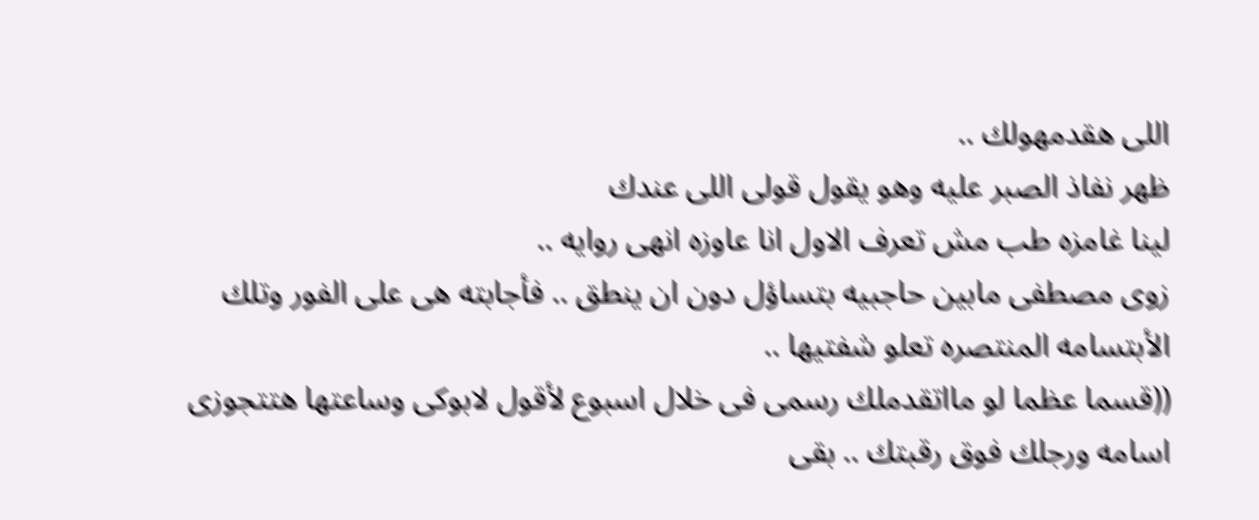اللى هقدمهولك ..
ظهر نفاذ الصبر عليه وهو يقول قولى اللى عندك
لينا غامزه طب مش تعرف الاول انا عاوزه انهى روايه ..
زوى مصطفى مابين حاجبيه بتساؤل دون ان ينطق .. فأجابته هى على الفور وتلك الأبتسامه المنتصره تعلو شفتيها ..
((قسما عظما لو مااتقدملك رسمى فى خلال اسبوع لأقول لابوكى وساعتها هتتجوزى اسامه ورجلك فوق رقبتك .. بقى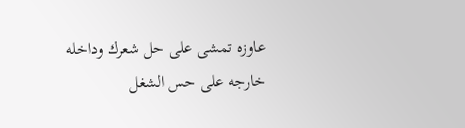عاوزه تمشى على حل شعرك وداخله خارجه على حس الشغل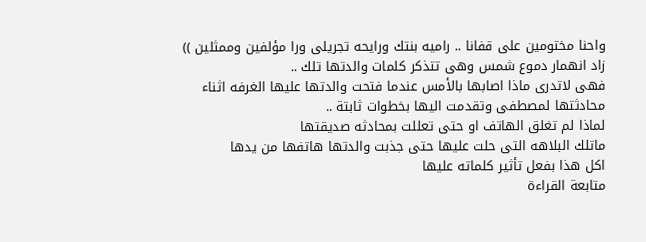واحنا مختومين على قفانا .. راميه بنتك ورايحه تجريلى ورا مؤلفين وممثلين ))
زاد انهمار دموع شمس وهى تتذكر كلمات والدتها تلك ..
فهى لاتدرى ماذا اصابها بالأمس عندما فتحت والدتها عليها الغرفه اثناء محادثتها لمصطفى وتقدمت اليها بخطوات ثابتة ..
لماذا لم تغلق الهاتف او حتى تعللت بمحادثه صديقتها
ماتلك البلاهه التى حلت عليها حتى جذبت والدتها هاتفها من يدها
اكل هذا بفعل تأثير كلماته عليها
متابعة القراءة